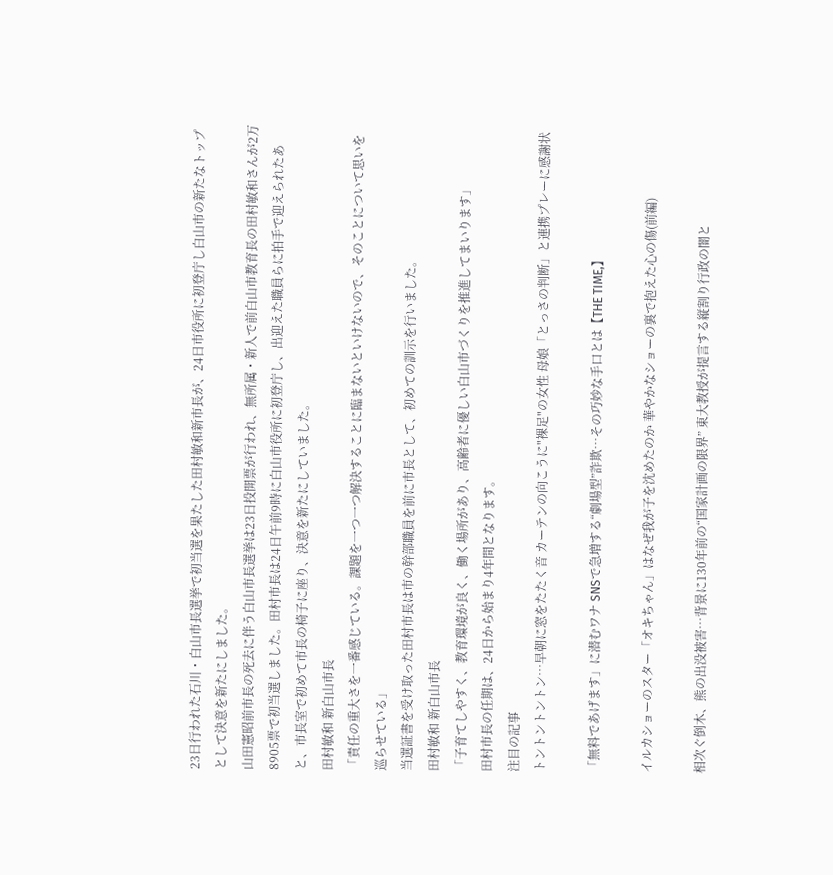23日行われた石川・白山市長選挙で初当選を果たした田村敏和新市長が、24日市役所に初登庁し白山市の新たなトップとして決意を新たにしました。
山田憲昭前市長の死去に伴う白山市長選挙は23日投開票が行われ、無所属・新人で前白山市教育長の田村敏和さんが2万8905票で初当選しました。田村市長は24日午前9時に白山市役所に初登庁し、出迎えた職員らに拍手で迎えられたあと、市長室で初めて市長の椅子に座り、決意を新たにしていました。
田村敏和 新白山市長
「責任の重大さを一番感じている。課題を一つ一つ解決することに臨まないといけないので、そのことについて思いを巡らせている」
当選証書を受け取った田村市長は市の幹部職員を前に市長として、初めての訓示を行いました。
田村敏和 新白山市長
「子育てしやすく、教育環境が良く、働く場所があり、高齢者に優しい白山市づくりを推進してまいります」
田村市長の任期は、24日から始まり4年間となります。
注目の記事
トントントントン…早朝に窓をたたく音 カーテンの向こうに"裸足"の女性 母娘「とっさの判断」と連携プレーに感謝状

「無料であげます」に潜むワナ SNSで急増する“劇場型”詐欺…その巧妙な手口とは【THE TIME,】

イルカショーのスター「オキちゃん」はなぜ我が子を沈めたのか 華やかなショーの裏で抱えた心の傷(前編)

相次ぐ倒木、熊の出没被害…背景に130年前の“国家計画の限界” 東大教授が提言する縦割り行政の闇と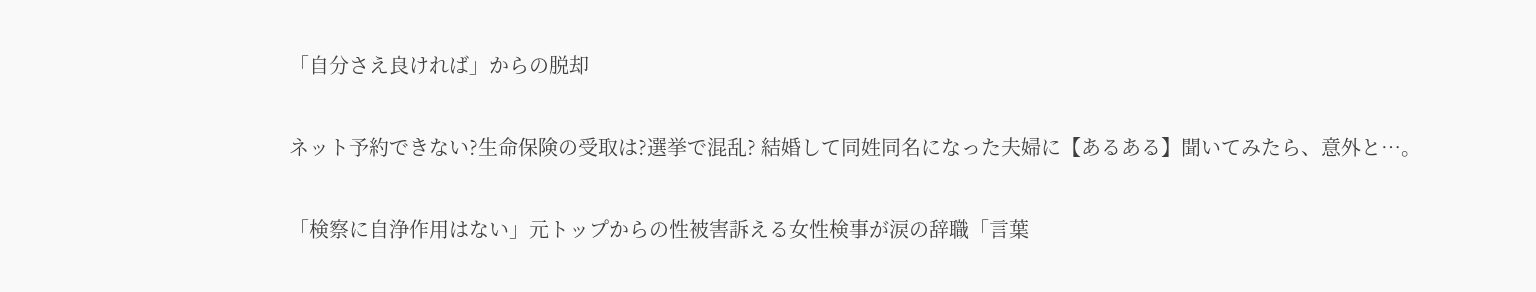「自分さえ良ければ」からの脱却

ネット予約できない?生命保険の受取は?選挙で混乱? 結婚して同姓同名になった夫婦に【あるある】聞いてみたら、意外と…。

「検察に自浄作用はない」元トップからの性被害訴える女性検事が涙の辞職「言葉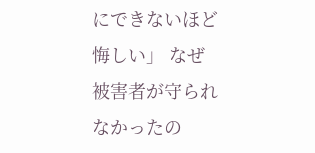にできないほど悔しい」 なぜ被害者が守られなかったの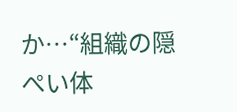か…“組織の隠ぺい体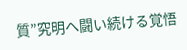質”究明へ闘い続ける覚悟